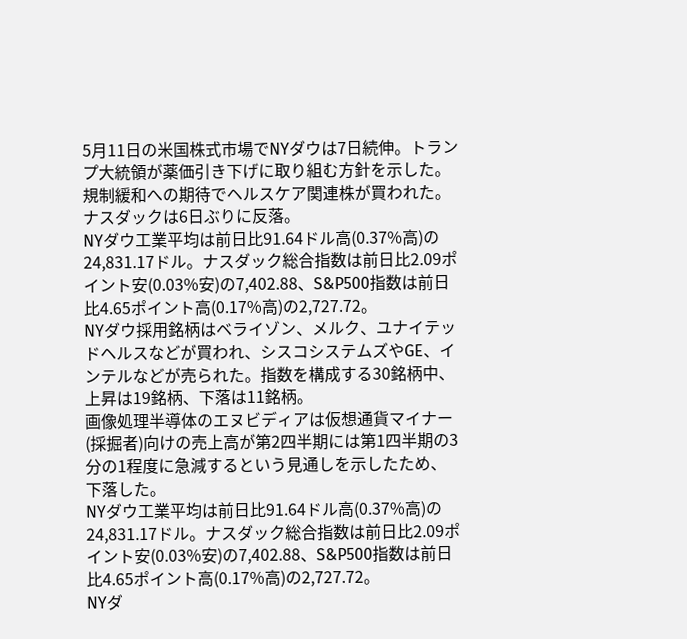5月11日の米国株式市場でNYダウは7日続伸。トランプ大統領が薬価引き下げに取り組む方針を示した。規制緩和への期待でヘルスケア関連株が買われた。ナスダックは6日ぶりに反落。
NYダウ工業平均は前日比91.64ドル高(0.37%高)の24,831.17ドル。ナスダック総合指数は前日比2.09ポイント安(0.03%安)の7,402.88、S&P500指数は前日比4.65ポイント高(0.17%高)の2,727.72。
NYダウ採用銘柄はベライゾン、メルク、ユナイテッドヘルスなどが買われ、シスコシステムズやGE、インテルなどが売られた。指数を構成する30銘柄中、上昇は19銘柄、下落は11銘柄。
画像処理半導体のエヌビディアは仮想通貨マイナー(採掘者)向けの売上高が第2四半期には第1四半期の3分の1程度に急減するという見通しを示したため、下落した。
NYダウ工業平均は前日比91.64ドル高(0.37%高)の24,831.17ドル。ナスダック総合指数は前日比2.09ポイント安(0.03%安)の7,402.88、S&P500指数は前日比4.65ポイント高(0.17%高)の2,727.72。
NYダ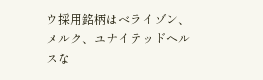ウ採用銘柄はベライゾン、メルク、ユナイテッドヘルスな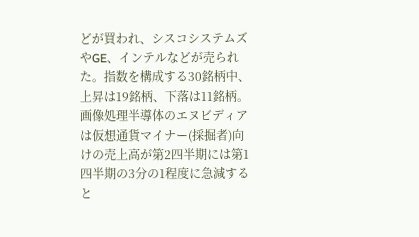どが買われ、シスコシステムズやGE、インテルなどが売られた。指数を構成する30銘柄中、上昇は19銘柄、下落は11銘柄。
画像処理半導体のエヌビディアは仮想通貨マイナー(採掘者)向けの売上高が第2四半期には第1四半期の3分の1程度に急減すると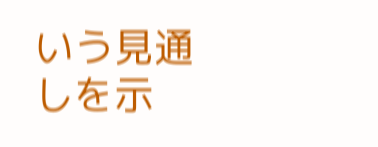いう見通しを示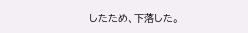したため、下落した。